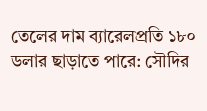তেলের দাম ব্যারেলপ্রতি ১৮০ ডলার ছাড়াতে পারে: সৌদির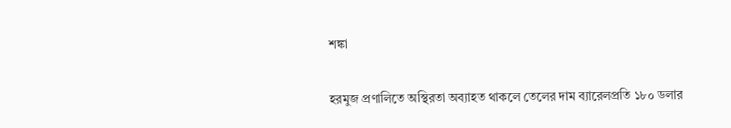শঙ্কা

হরমুজ প্রণালিতে অস্থিরতা অব্যাহত থাকলে তেলের দাম ব্যারেলপ্রতি ১৮০ ডলার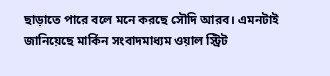ছাড়াতে পারে বলে মনে করছে সৌদি আরব। এমনটাই জানিয়েছে মার্কিন সংবাদমাধ্যম ওয়াল স্ট্রিট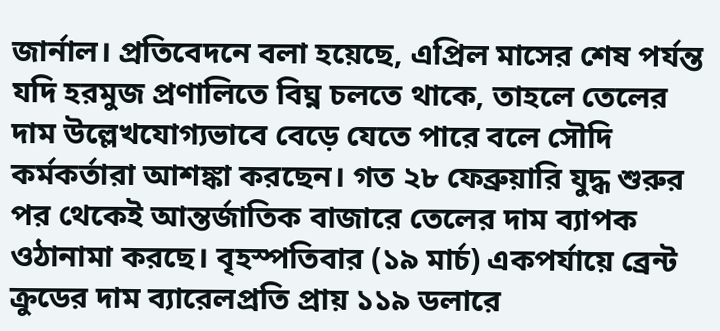জার্নাল। প্রতিবেদনে বলা হয়েছে, এপ্রিল মাসের শেষ পর্যন্ত যদি হরমুজ প্রণালিতে বিঘ্ন চলতে থাকে, তাহলে তেলের দাম উল্লেখযোগ্যভাবে বেড়ে যেতে পারে বলে সৌদি কর্মকর্তারা আশঙ্কা করছেন। গত ২৮ ফেব্রুয়ারি যুদ্ধ শুরুর পর থেকেই আন্তর্জাতিক বাজারে তেলের দাম ব্যাপক ওঠানামা করছে। বৃহস্পতিবার (১৯ মার্চ) একপর্যায়ে ব্রেন্ট ক্রুডের দাম ব্যারেলপ্রতি প্রায় ১১৯ ডলারে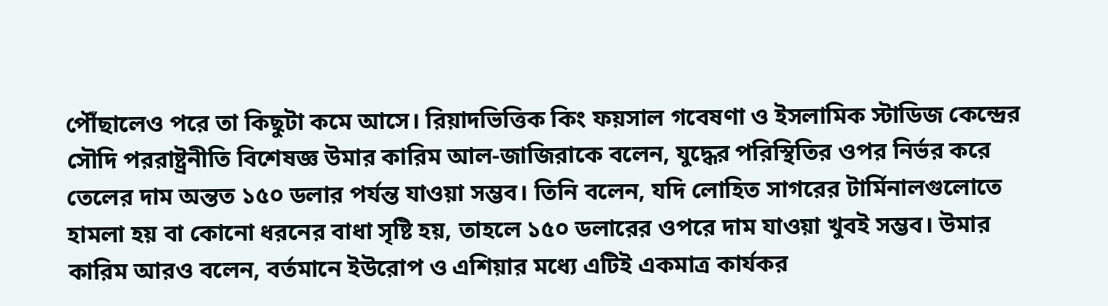পৌঁছালেও পরে তা কিছুটা কমে আসে। রিয়াদভিত্তিক কিং ফয়সাল গবেষণা ও ইসলামিক স্টাডিজ কেন্দ্রের সৌদি পররাষ্ট্রনীতি বিশেষজ্ঞ উমার কারিম আল-জাজিরাকে বলেন, যুদ্ধের পরিস্থিতির ওপর নির্ভর করে তেলের দাম অন্তত ১৫০ ডলার পর্যন্ত যাওয়া সম্ভব। তিনি বলেন, যদি লোহিত সাগরের টার্মিনালগুলোতে হামলা হয় বা কোনো ধরনের বাধা সৃষ্টি হয়, তাহলে ১৫০ ডলারের ওপরে দাম যাওয়া খুবই সম্ভব। উমার কারিম আরও বলেন, বর্তমানে ইউরোপ ও এশিয়ার মধ্যে এটিই একমাত্র কার্যকর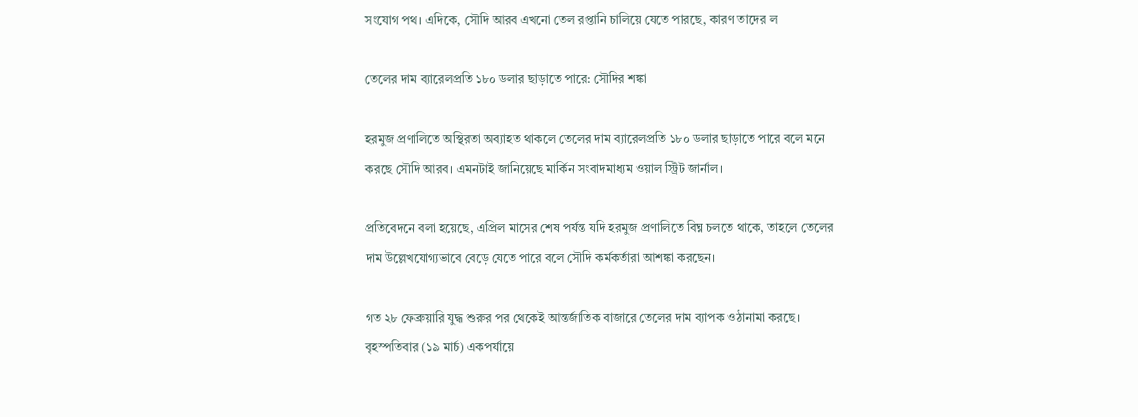সংযোগ পথ। এদিকে, সৌদি আরব এখনো তেল রপ্তানি চালিয়ে যেতে পারছে, কারণ তাদের ল

তেলের দাম ব্যারেলপ্রতি ১৮০ ডলার ছাড়াতে পারে: সৌদির শঙ্কা

হরমুজ প্রণালিতে অস্থিরতা অব্যাহত থাকলে তেলের দাম ব্যারেলপ্রতি ১৮০ ডলার ছাড়াতে পারে বলে মনে করছে সৌদি আরব। এমনটাই জানিয়েছে মার্কিন সংবাদমাধ্যম ওয়াল স্ট্রিট জার্নাল।

প্রতিবেদনে বলা হয়েছে, এপ্রিল মাসের শেষ পর্যন্ত যদি হরমুজ প্রণালিতে বিঘ্ন চলতে থাকে, তাহলে তেলের দাম উল্লেখযোগ্যভাবে বেড়ে যেতে পারে বলে সৌদি কর্মকর্তারা আশঙ্কা করছেন।

গত ২৮ ফেব্রুয়ারি যুদ্ধ শুরুর পর থেকেই আন্তর্জাতিক বাজারে তেলের দাম ব্যাপক ওঠানামা করছে। বৃহস্পতিবার (১৯ মার্চ) একপর্যায়ে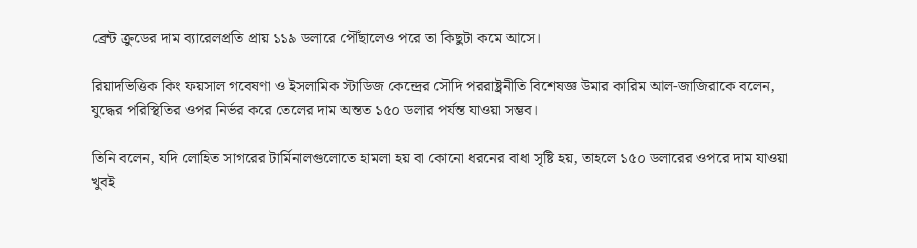ব্রেন্ট ক্রুডের দাম ব্যারেলপ্রতি প্রায় ১১৯ ডলারে পৌঁছালেও পরে তা কিছুটা কমে আসে।

রিয়াদভিত্তিক কিং ফয়সাল গবেষণা ও ইসলামিক স্টাডিজ কেন্দ্রের সৌদি পররাষ্ট্রনীতি বিশেষজ্ঞ উমার কারিম আল-জাজিরাকে বলেন, যুদ্ধের পরিস্থিতির ওপর নির্ভর করে তেলের দাম অন্তত ১৫০ ডলার পর্যন্ত যাওয়া সম্ভব।

তিনি বলেন, যদি লোহিত সাগরের টার্মিনালগুলোতে হামলা হয় বা কোনো ধরনের বাধা সৃষ্টি হয়, তাহলে ১৫০ ডলারের ওপরে দাম যাওয়া খুবই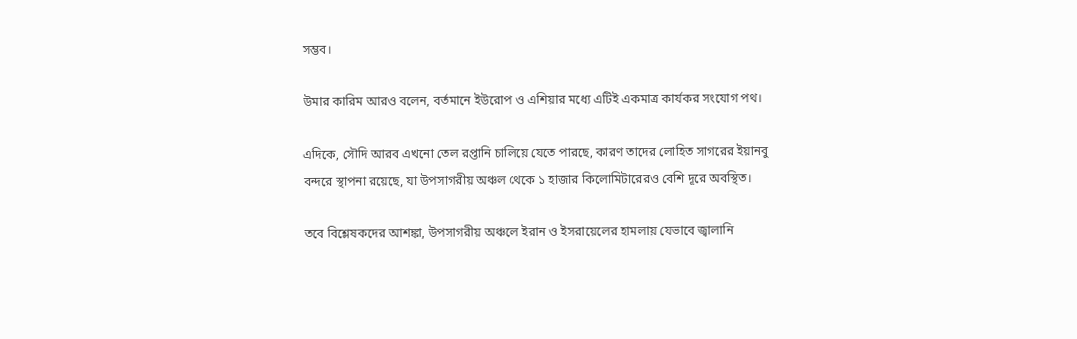সম্ভব।

উমার কারিম আরও বলেন, বর্তমানে ইউরোপ ও এশিয়ার মধ্যে এটিই একমাত্র কার্যকর সংযোগ পথ।

এদিকে, সৌদি আরব এখনো তেল রপ্তানি চালিয়ে যেতে পারছে, কারণ তাদের লোহিত সাগরের ইয়ানবু বন্দরে স্থাপনা রয়েছে, যা উপসাগরীয় অঞ্চল থেকে ১ হাজার কিলোমিটারেরও বেশি দূরে অবস্থিত।

তবে বিশ্লেষকদের আশঙ্কা, উপসাগরীয় অঞ্চলে ইরান ও ইসরায়েলের হামলায় যেভাবে জ্বালানি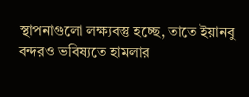স্থাপনাগুলো লক্ষ্যবস্তু হচ্ছে, তাতে ইয়ানবু বন্দরও ভবিষ্যতে হামলার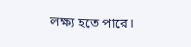লক্ষ্য হতে পারে।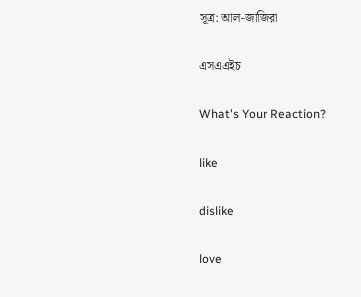সূত্র: আল-জাজিরা

এসএএইচ

What's Your Reaction?

like

dislike

love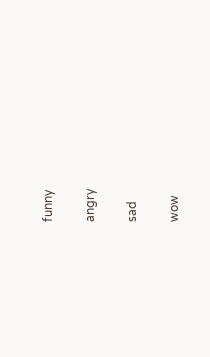funny

angry

sad

wow